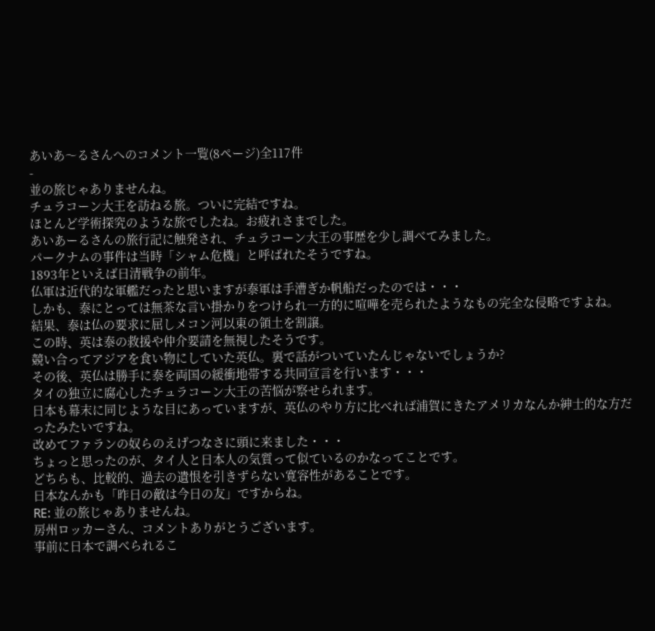あいあ〜るさんへのコメント一覧(8ページ)全117件
-
並の旅じゃありませんね。
チュラコーン大王を訪ねる旅。ついに完結ですね。
ほとんど学術探究のような旅でしたね。お疲れさまでした。
あいあーるさんの旅行記に触発され、チュラコーン大王の事歴を少し調べてみました。
パークナムの事件は当時「シャム危機」と呼ばれたそうですね。
1893年といえば日清戦争の前年。
仏軍は近代的な軍艦だったと思いますが泰軍は手漕ぎか帆船だったのでは・・・
しかも、泰にとっては無茶な言い掛かりをつけられ一方的に喧嘩を売られたようなもの完全な侵略ですよね。
結果、泰は仏の要求に屈しメコン河以東の領土を割譲。
この時、英は泰の救援や仲介要請を無視したそうです。
競い合ってアジアを食い物にしていた英仏。裏で話がついていたんじゃないでしょうか?
その後、英仏は勝手に泰を両国の緩衝地帯する共同宣言を行います・・・
タイの独立に腐心したチュラコーン大王の苦悩が察せられます。
日本も幕末に同じような目にあっていますが、英仏のやり方に比べれば浦賀にきたアメリカなんか紳士的な方だったみたいですね。
改めてファランの奴らのえげつなさに頭に来ました・・・
ちょっと思ったのが、タイ人と日本人の気質って似ているのかなってことです。
どちらも、比較的、過去の遺恨を引きずらない寛容性があることです。
日本なんかも「昨日の敵は今日の友」ですからね。
RE: 並の旅じゃありませんね。
房州ロッカーさん、コメントありがとうございます。
事前に日本で調べられるこ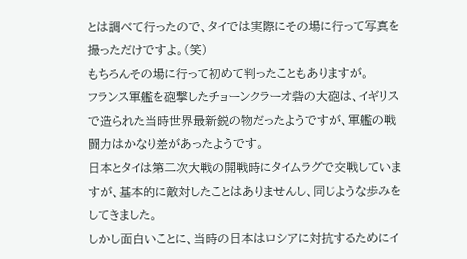とは調べて行ったので、タイでは実際にその場に行って写真を撮っただけですよ。(笑)
もちろんその場に行って初めて判ったこともありますが。
フランス軍艦を砲撃したチョーンクラーオ砦の大砲は、イギリスで造られた当時世界最新鋭の物だったようですが、軍艦の戦闘力はかなり差があったようです。
日本とタイは第二次大戦の開戦時にタイムラグで交戦していますが、基本的に敵対したことはありませんし、同じような歩みをしてきました。
しかし面白いことに、当時の日本はロシアに対抗するためにイ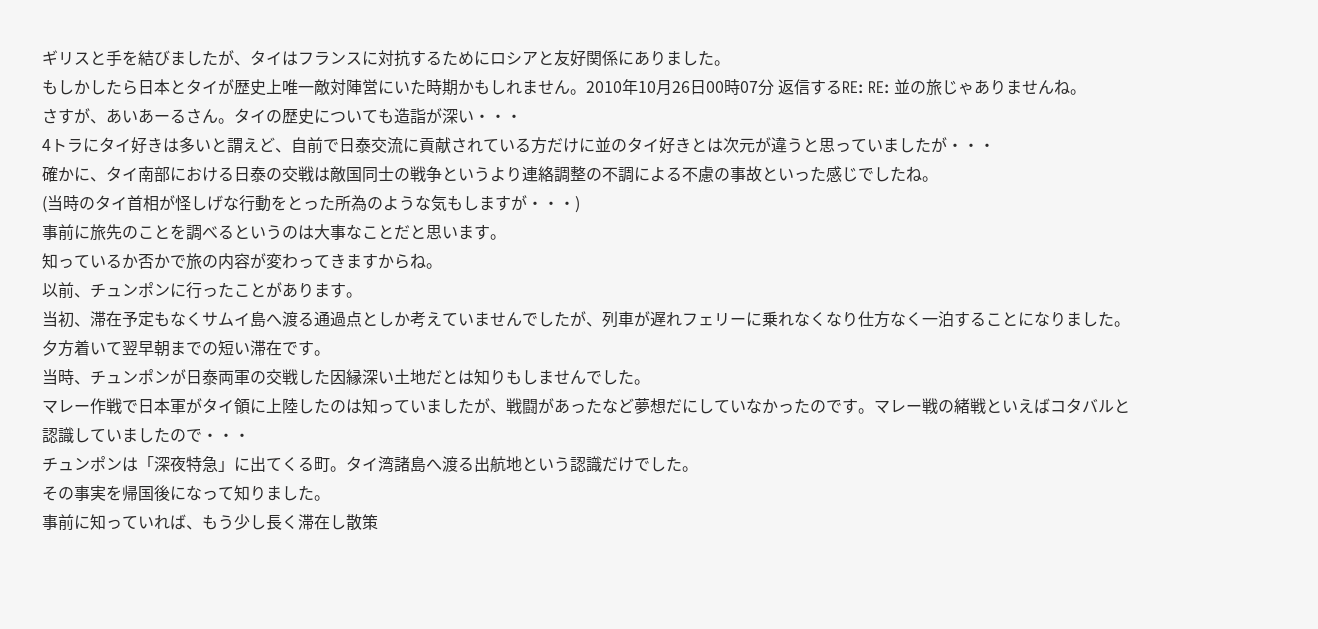ギリスと手を結びましたが、タイはフランスに対抗するためにロシアと友好関係にありました。
もしかしたら日本とタイが歴史上唯一敵対陣営にいた時期かもしれません。2010年10月26日00時07分 返信するRE: RE: 並の旅じゃありませんね。
さすが、あいあーるさん。タイの歴史についても造詣が深い・・・
4トラにタイ好きは多いと謂えど、自前で日泰交流に貢献されている方だけに並のタイ好きとは次元が違うと思っていましたが・・・
確かに、タイ南部における日泰の交戦は敵国同士の戦争というより連絡調整の不調による不慮の事故といった感じでしたね。
(当時のタイ首相が怪しげな行動をとった所為のような気もしますが・・・)
事前に旅先のことを調べるというのは大事なことだと思います。
知っているか否かで旅の内容が変わってきますからね。
以前、チュンポンに行ったことがあります。
当初、滞在予定もなくサムイ島へ渡る通過点としか考えていませんでしたが、列車が遅れフェリーに乗れなくなり仕方なく一泊することになりました。夕方着いて翌早朝までの短い滞在です。
当時、チュンポンが日泰両軍の交戦した因縁深い土地だとは知りもしませんでした。
マレー作戦で日本軍がタイ領に上陸したのは知っていましたが、戦闘があったなど夢想だにしていなかったのです。マレー戦の緒戦といえばコタバルと認識していましたので・・・
チュンポンは「深夜特急」に出てくる町。タイ湾諸島へ渡る出航地という認識だけでした。
その事実を帰国後になって知りました。
事前に知っていれば、もう少し長く滞在し散策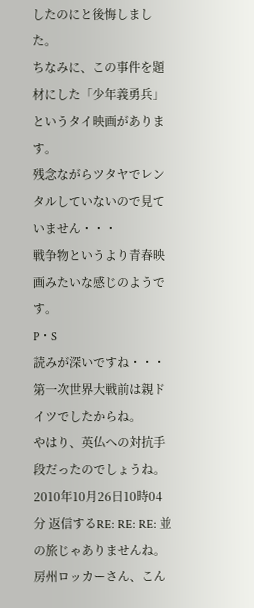したのにと後悔しました。
ちなみに、この事件を題材にした「少年義勇兵」というタイ映画があります。
残念ながらツタヤでレンタルしていないので見ていません・・・
戦争物というより青春映画みたいな感じのようです。
P・S
読みが深いですね・・・
第一次世界大戦前は親ドイツでしたからね。
やはり、英仏への対抗手段だったのでしょうね。
2010年10月26日10時04分 返信するRE: RE: RE: 並の旅じゃありませんね。
房州ロッカーさん、こん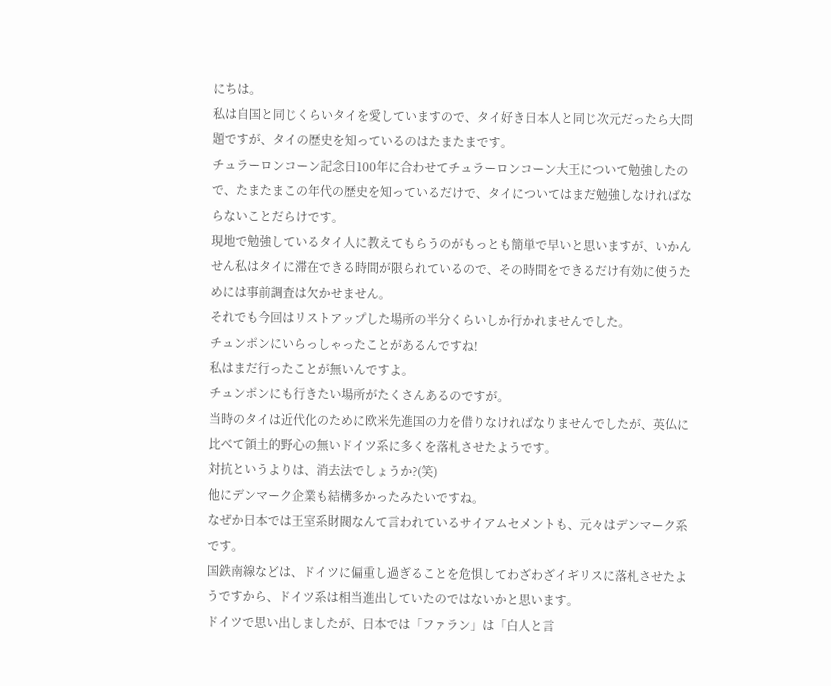にちは。
私は自国と同じくらいタイを愛していますので、タイ好き日本人と同じ次元だったら大問題ですが、タイの歴史を知っているのはたまたまです。
チュラーロンコーン記念日100年に合わせてチュラーロンコーン大王について勉強したので、たまたまこの年代の歴史を知っているだけで、タイについてはまだ勉強しなければならないことだらけです。
現地で勉強しているタイ人に教えてもらうのがもっとも簡単で早いと思いますが、いかんせん私はタイに滞在できる時間が限られているので、その時間をできるだけ有効に使うためには事前調査は欠かせません。
それでも今回はリストアップした場所の半分くらいしか行かれませんでした。
チュンポンにいらっしゃったことがあるんですね!
私はまだ行ったことが無いんですよ。
チュンポンにも行きたい場所がたくさんあるのですが。
当時のタイは近代化のために欧米先進国の力を借りなければなりませんでしたが、英仏に比べて領土的野心の無いドイツ系に多くを落札させたようです。
対抗というよりは、消去法でしょうか?(笑)
他にデンマーク企業も結構多かったみたいですね。
なぜか日本では王室系財閥なんて言われているサイアムセメントも、元々はデンマーク系です。
国鉄南線などは、ドイツに偏重し過ぎることを危惧してわざわざイギリスに落札させたようですから、ドイツ系は相当進出していたのではないかと思います。
ドイツで思い出しましたが、日本では「ファラン」は「白人と言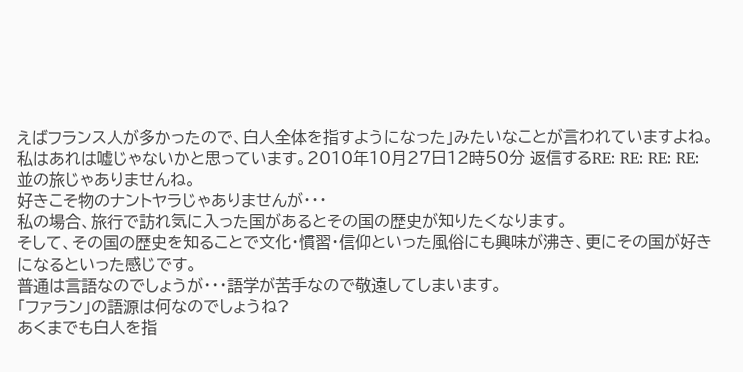えばフランス人が多かったので、白人全体を指すようになった」みたいなことが言われていますよね。
私はあれは嘘じゃないかと思っています。2010年10月27日12時50分 返信するRE: RE: RE: RE: 並の旅じゃありませんね。
好きこそ物のナントヤラじゃありませんが・・・
私の場合、旅行で訪れ気に入った国があるとその国の歴史が知りたくなります。
そして、その国の歴史を知ることで文化・慣習・信仰といった風俗にも興味が沸き、更にその国が好きになるといった感じです。
普通は言語なのでしょうが・・・語学が苦手なので敬遠してしまいます。
「ファラン」の語源は何なのでしょうね?
あくまでも白人を指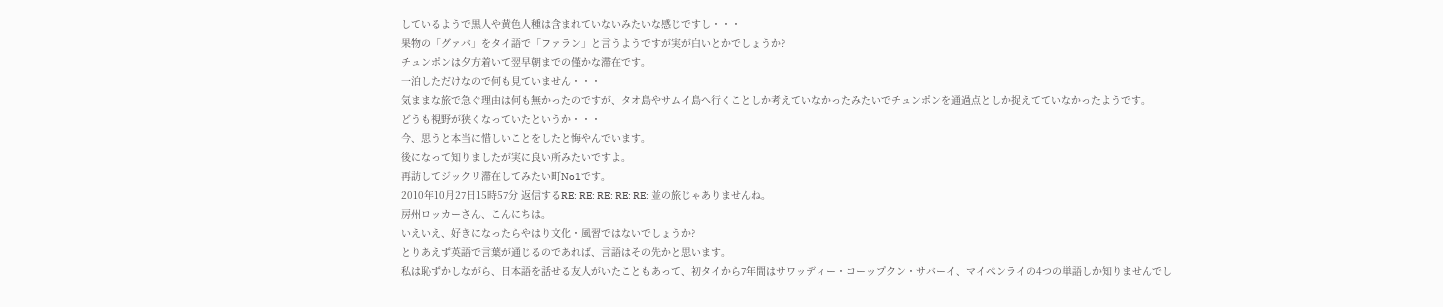しているようで黒人や黄色人種は含まれていないみたいな感じですし・・・
果物の「グァバ」をタイ語で「ファラン」と言うようですが実が白いとかでしょうか?
チュンポンは夕方着いて翌早朝までの僅かな滞在です。
一泊しただけなので何も見ていません・・・
気ままな旅で急ぐ理由は何も無かったのですが、タオ島やサムイ島へ行くことしか考えていなかったみたいでチュンポンを通過点としか捉えてていなかったようです。
どうも視野が狭くなっていたというか・・・
今、思うと本当に惜しいことをしたと悔やんでいます。
後になって知りましたが実に良い所みたいですよ。
再訪してジックリ滞在してみたい町No1です。
2010年10月27日15時57分 返信するRE: RE: RE: RE: RE: 並の旅じゃありませんね。
房州ロッカーさん、こんにちは。
いえいえ、好きになったらやはり文化・風習ではないでしょうか?
とりあえず英語で言葉が通じるのであれば、言語はその先かと思います。
私は恥ずかしながら、日本語を話せる友人がいたこともあって、初タイから7年間はサワッディー・コーップクン・サバーイ、マイペンライの4つの単語しか知りませんでし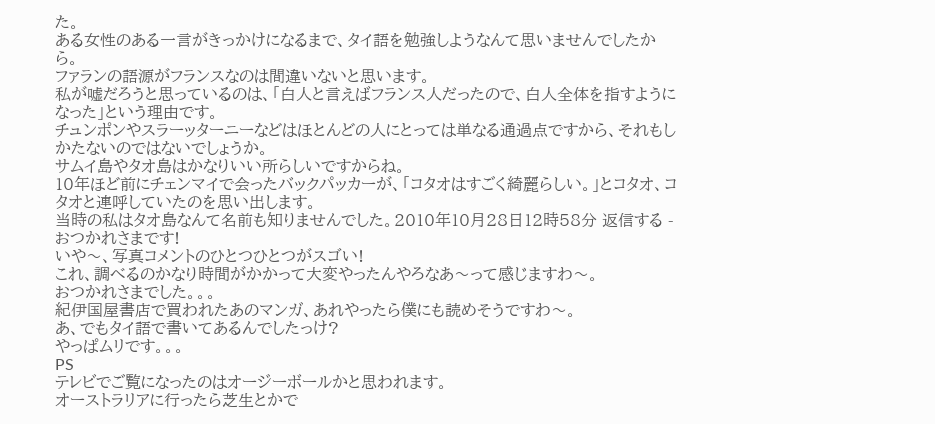た。
ある女性のある一言がきっかけになるまで、タイ語を勉強しようなんて思いませんでしたから。
ファランの語源がフランスなのは間違いないと思います。
私が嘘だろうと思っているのは、「白人と言えばフランス人だったので、白人全体を指すようになった」という理由です。
チュンポンやスラーッターニーなどはほとんどの人にとっては単なる通過点ですから、それもしかたないのではないでしょうか。
サムイ島やタオ島はかなりいい所らしいですからね。
10年ほど前にチェンマイで会ったバックパッカーが、「コタオはすごく綺麗らしい。」とコタオ、コタオと連呼していたのを思い出します。
当時の私はタオ島なんて名前も知りませんでした。2010年10月28日12時58分 返信する -
おつかれさまです!
いや〜、写真コメントのひとつひとつがスゴい!
これ、調べるのかなり時間がかかって大変やったんやろなあ〜って感じますわ〜。
おつかれさまでした。。。
紀伊国屋書店で買われたあのマンガ、あれやったら僕にも読めそうですわ〜。
あ、でもタイ語で書いてあるんでしたっけ?
やっぱムリです。。。
PS
テレビでご覧になったのはオージーボールかと思われます。
オーストラリアに行ったら芝生とかで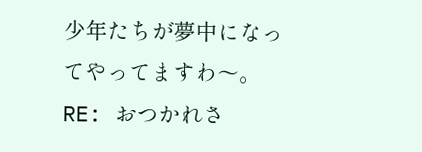少年たちが夢中になってやってますわ〜。RE: おつかれさ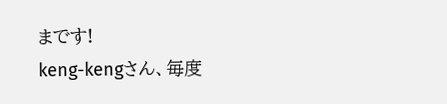まです!
keng-kengさん、毎度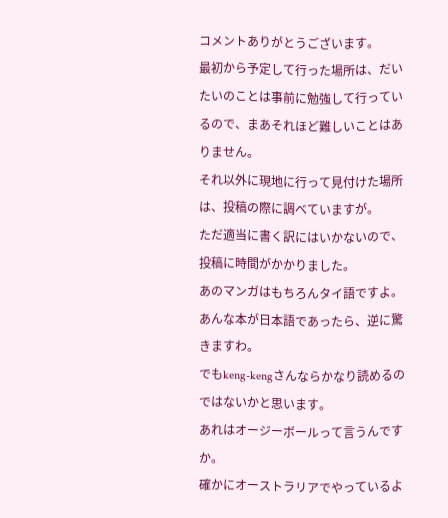コメントありがとうございます。
最初から予定して行った場所は、だいたいのことは事前に勉強して行っているので、まあそれほど難しいことはありません。
それ以外に現地に行って見付けた場所は、投稿の際に調べていますが。
ただ適当に書く訳にはいかないので、投稿に時間がかかりました。
あのマンガはもちろんタイ語ですよ。
あんな本が日本語であったら、逆に驚きますわ。
でもkeng-kengさんならかなり読めるのではないかと思います。
あれはオージーボールって言うんですか。
確かにオーストラリアでやっているよ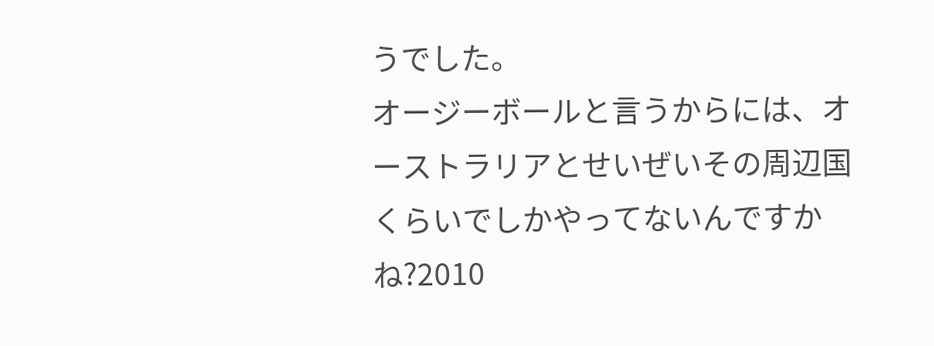うでした。
オージーボールと言うからには、オーストラリアとせいぜいその周辺国くらいでしかやってないんですかね?2010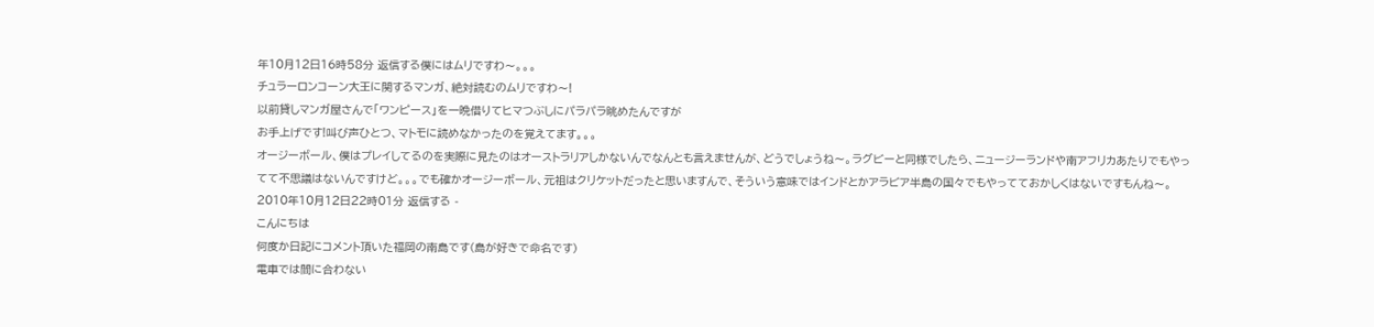年10月12日16時58分 返信する僕にはムリですわ〜。。。
チュラーロンコーン大王に関するマンガ、絶対読むのムリですわ〜!
以前貸しマンガ屋さんで「ワンピース」を一晩借りてヒマつぶしにパラパラ眺めたんですが
お手上げです!叫び声ひとつ、マトモに読めなかったのを覚えてます。。。
オージーボール、僕はプレイしてるのを実際に見たのはオーストラリアしかないんでなんとも言えませんが、どうでしょうね〜。ラグビーと同様でしたら、ニュージーランドや南アフリカあたりでもやってて不思議はないんですけど。。。でも確かオージーボール、元祖はクリケットだったと思いますんで、そういう意味ではインドとかアラビア半島の国々でもやってておかしくはないですもんね〜。2010年10月12日22時01分 返信する -
こんにちは
何度か日記にコメント頂いた福岡の南島です(島が好きで命名です)
電車では間に合わない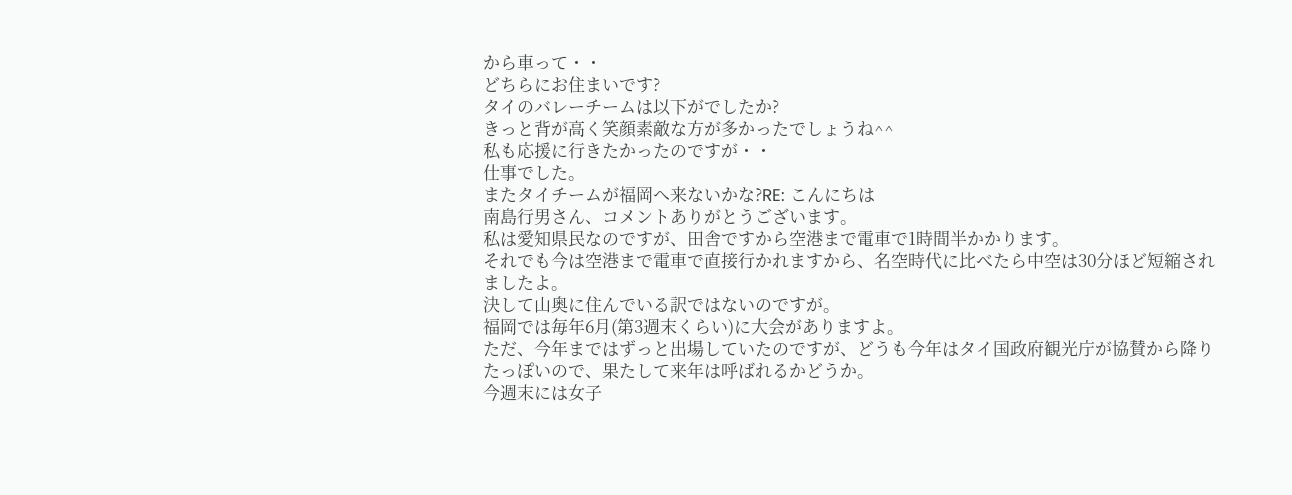から車って・・
どちらにお住まいです?
タイのバレーチームは以下がでしたか?
きっと背が高く笑顔素敵な方が多かったでしょうね^^
私も応援に行きたかったのですが・・
仕事でした。
またタイチームが福岡へ来ないかな?RE: こんにちは
南島行男さん、コメントありがとうございます。
私は愛知県民なのですが、田舎ですから空港まで電車で1時間半かかります。
それでも今は空港まで電車で直接行かれますから、名空時代に比べたら中空は30分ほど短縮されましたよ。
決して山奥に住んでいる訳ではないのですが。
福岡では毎年6月(第3週末くらい)に大会がありますよ。
ただ、今年まではずっと出場していたのですが、どうも今年はタイ国政府観光庁が協賛から降りたっぽいので、果たして来年は呼ばれるかどうか。
今週末には女子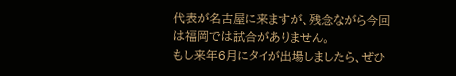代表が名古屋に来ますが、残念ながら今回は福岡では試合がありません。
もし来年6月にタイが出場しましたら、ぜひ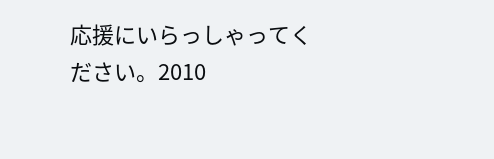応援にいらっしゃってください。2010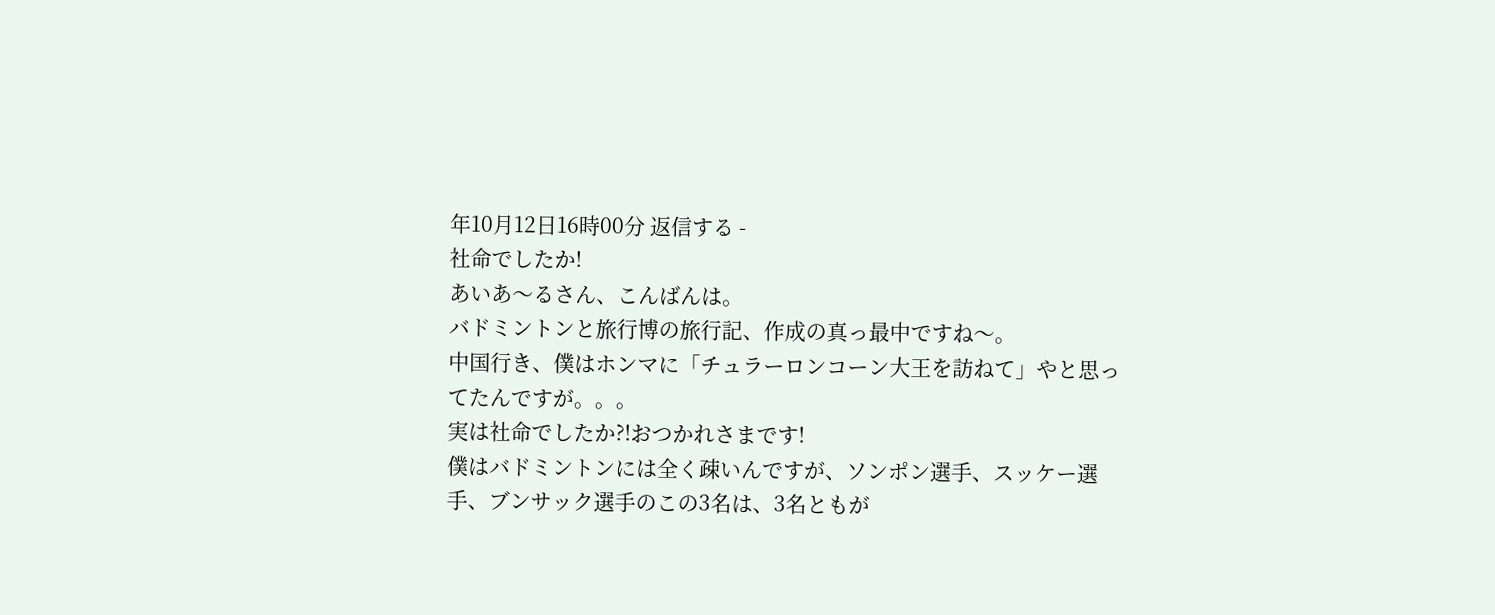年10月12日16時00分 返信する -
社命でしたか!
あいあ〜るさん、こんばんは。
バドミントンと旅行博の旅行記、作成の真っ最中ですね〜。
中国行き、僕はホンマに「チュラーロンコーン大王を訪ねて」やと思ってたんですが。。。
実は社命でしたか?!おつかれさまです!
僕はバドミントンには全く疎いんですが、ソンポン選手、スッケー選手、ブンサック選手のこの3名は、3名ともが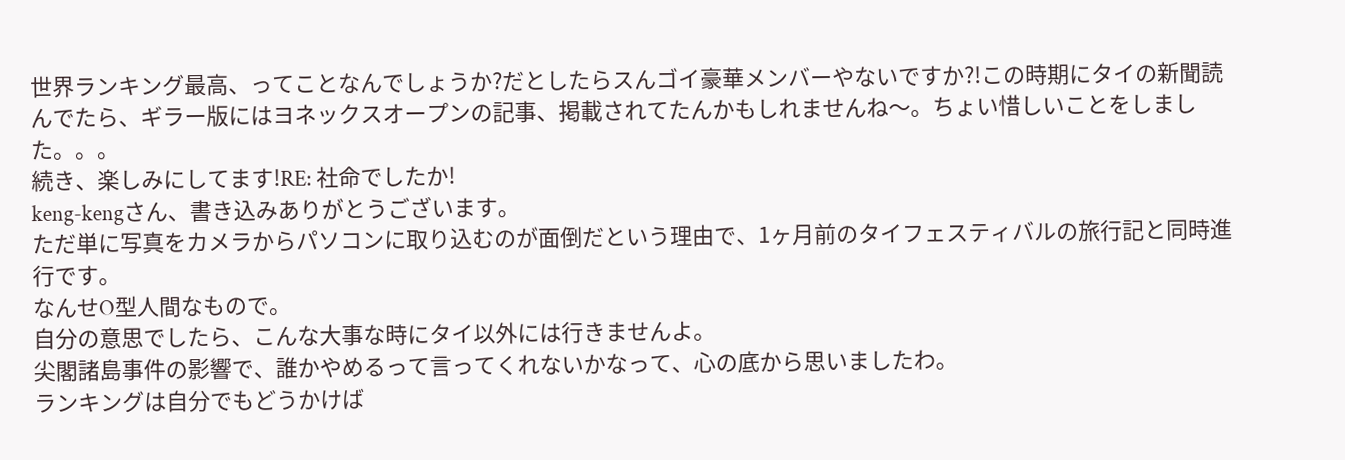世界ランキング最高、ってことなんでしょうか?だとしたらスんゴイ豪華メンバーやないですか?!この時期にタイの新聞読んでたら、ギラー版にはヨネックスオープンの記事、掲載されてたんかもしれませんね〜。ちょい惜しいことをしました。。。
続き、楽しみにしてます!RE: 社命でしたか!
keng-kengさん、書き込みありがとうございます。
ただ単に写真をカメラからパソコンに取り込むのが面倒だという理由で、1ヶ月前のタイフェスティバルの旅行記と同時進行です。
なんせO型人間なもので。
自分の意思でしたら、こんな大事な時にタイ以外には行きませんよ。
尖閣諸島事件の影響で、誰かやめるって言ってくれないかなって、心の底から思いましたわ。
ランキングは自分でもどうかけば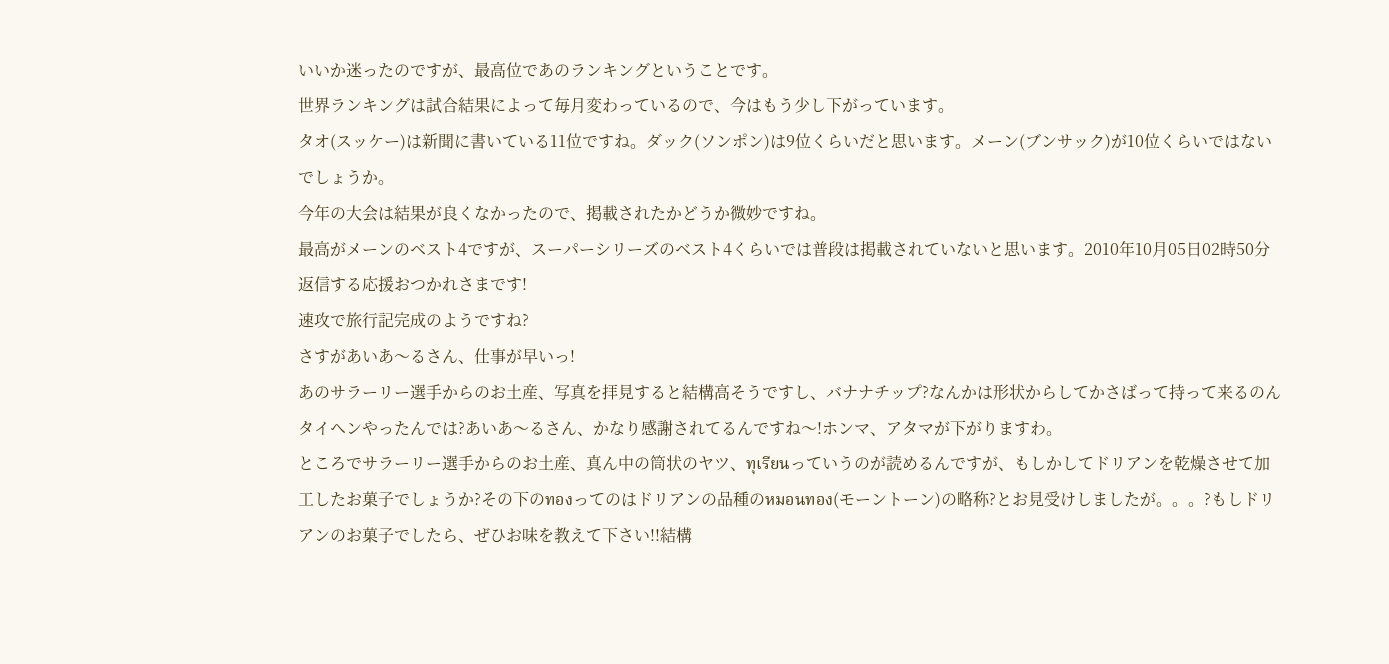いいか迷ったのですが、最高位であのランキングということです。
世界ランキングは試合結果によって毎月変わっているので、今はもう少し下がっています。
タオ(スッケー)は新聞に書いている11位ですね。ダック(ソンポン)は9位くらいだと思います。メーン(ブンサック)が10位くらいではないでしょうか。
今年の大会は結果が良くなかったので、掲載されたかどうか微妙ですね。
最高がメーンのベスト4ですが、スーパーシリーズのベスト4くらいでは普段は掲載されていないと思います。2010年10月05日02時50分 返信する応援おつかれさまです!
速攻で旅行記完成のようですね?
さすがあいあ〜るさん、仕事が早いっ!
あのサラーリー選手からのお土産、写真を拝見すると結構高そうですし、バナナチップ?なんかは形状からしてかさばって持って来るのんタイヘンやったんでは?あいあ〜るさん、かなり感謝されてるんですね〜!ホンマ、アタマが下がりますわ。
ところでサラーリー選手からのお土産、真ん中の筒状のヤツ、ทุเรียนっていうのが読めるんですが、もしかしてドリアンを乾燥させて加工したお菓子でしょうか?その下のทองってのはドリアンの品種のหมอนทอง(モーントーン)の略称?とお見受けしましたが。。。?もしドリアンのお菓子でしたら、ぜひお味を教えて下さい!!結構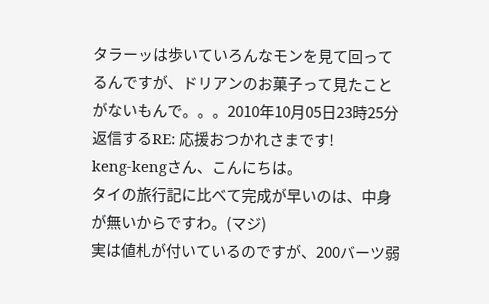タラーッは歩いていろんなモンを見て回ってるんですが、ドリアンのお菓子って見たことがないもんで。。。2010年10月05日23時25分 返信するRE: 応援おつかれさまです!
keng-kengさん、こんにちは。
タイの旅行記に比べて完成が早いのは、中身が無いからですわ。(マジ)
実は値札が付いているのですが、200バーツ弱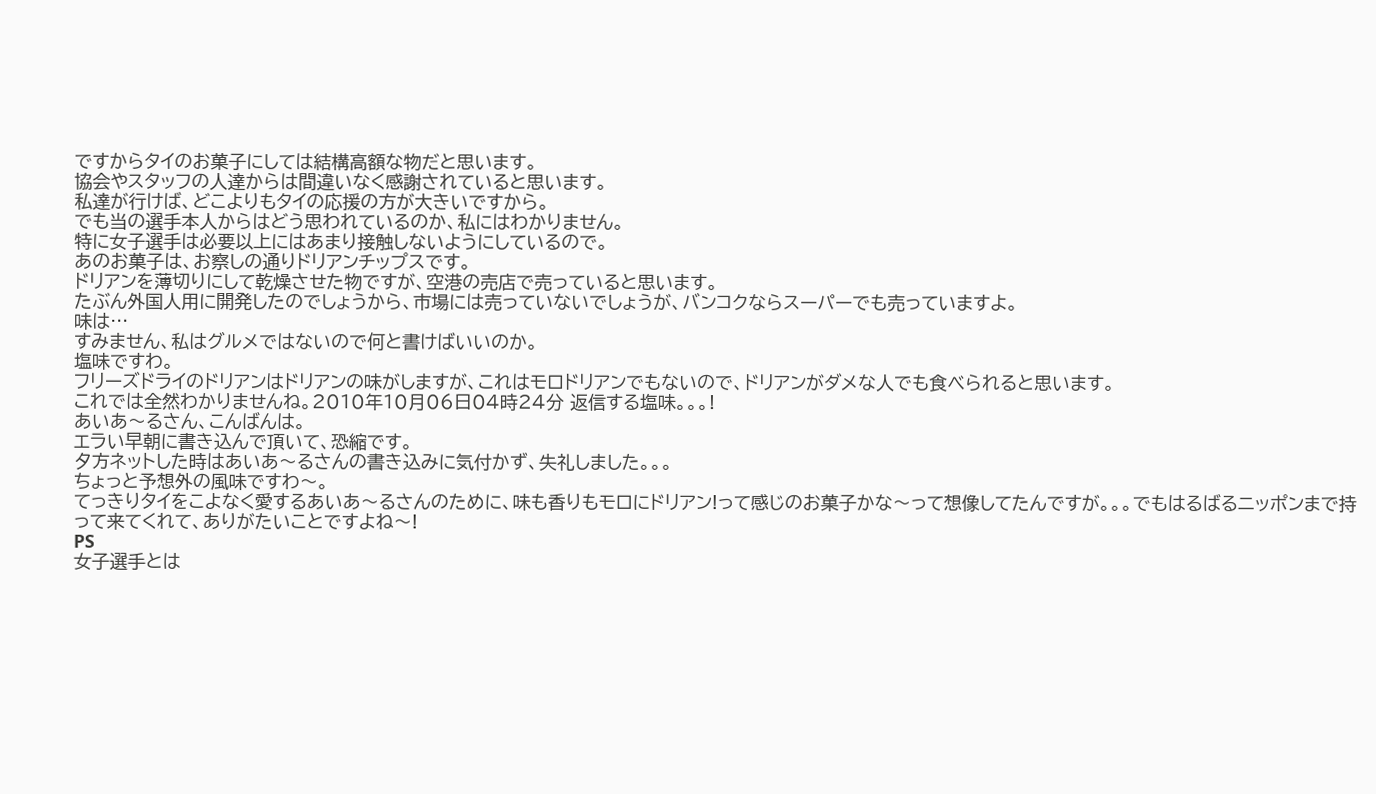ですからタイのお菓子にしては結構高額な物だと思います。
協会やスタッフの人達からは間違いなく感謝されていると思います。
私達が行けば、どこよりもタイの応援の方が大きいですから。
でも当の選手本人からはどう思われているのか、私にはわかりません。
特に女子選手は必要以上にはあまり接触しないようにしているので。
あのお菓子は、お察しの通りドリアンチップスです。
ドリアンを薄切りにして乾燥させた物ですが、空港の売店で売っていると思います。
たぶん外国人用に開発したのでしょうから、市場には売っていないでしょうが、バンコクならスーパーでも売っていますよ。
味は…
すみません、私はグルメではないので何と書けばいいのか。
塩味ですわ。
フリーズドライのドリアンはドリアンの味がしますが、これはモロドリアンでもないので、ドリアンがダメな人でも食べられると思います。
これでは全然わかりませんね。2010年10月06日04時24分 返信する塩味。。。!
あいあ〜るさん、こんばんは。
エラい早朝に書き込んで頂いて、恐縮です。
夕方ネットした時はあいあ〜るさんの書き込みに気付かず、失礼しました。。。
ちょっと予想外の風味ですわ〜。
てっきりタイをこよなく愛するあいあ〜るさんのために、味も香りもモロにドリアン!って感じのお菓子かな〜って想像してたんですが。。。でもはるばるニッポンまで持って来てくれて、ありがたいことですよね〜!
PS
女子選手とは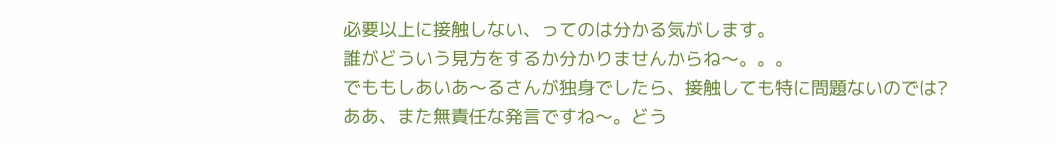必要以上に接触しない、ってのは分かる気がします。
誰がどういう見方をするか分かりませんからね〜。。。
でももしあいあ〜るさんが独身でしたら、接触しても特に問題ないのでは?
ああ、また無責任な発言ですね〜。どう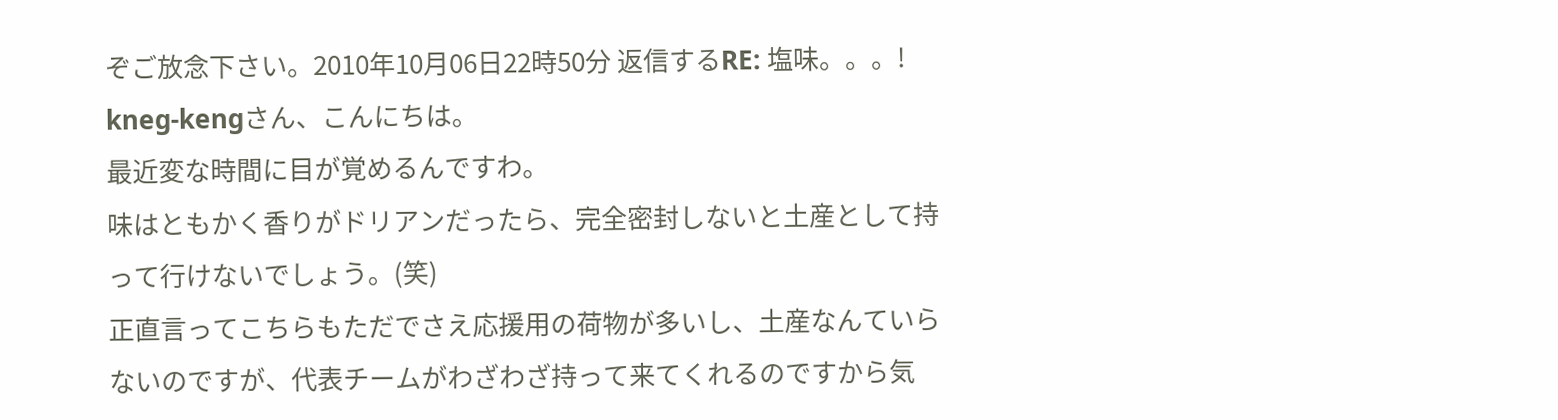ぞご放念下さい。2010年10月06日22時50分 返信するRE: 塩味。。。!
kneg-kengさん、こんにちは。
最近変な時間に目が覚めるんですわ。
味はともかく香りがドリアンだったら、完全密封しないと土産として持って行けないでしょう。(笑)
正直言ってこちらもただでさえ応援用の荷物が多いし、土産なんていらないのですが、代表チームがわざわざ持って来てくれるのですから気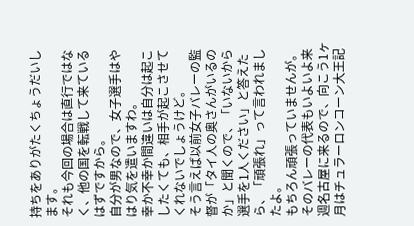持ちをありがたくちょうだいします。
それも今回の場合は直行ではなく、他の国を転戦して来ているはずですから。
自分が男なので、女子選手はやはり気を遣いますわ。
幸か不幸か間違いは自分は起こしたくても、相手が起こさせてくれないでしょうけど。
そう言えば以前女子バレーの監督が「タイ人の奥さんがいるのか」と聞くので、「いないから選手を1人ください」と答えたら、「頑張れ」って言われましたよ。
もちろん頑張っていませんが。
そのバレーの代表もいよいよ来週名古屋に来るので、向こう1ヶ月はチュラーロンコーン大王記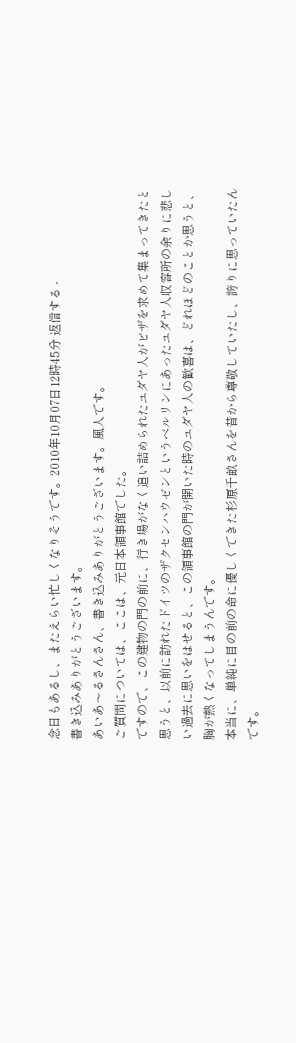念日もあるし、またえらい忙しくなりそうです。2010年10月07日12時45分 返信する -
書き込みありがとうございます。
あいあ〜るさんさん、書き込みありがとうございます。風人です。
ご質問については、ここは、元日本領事館でした。
ですので、この建物の門の前に、行き場がなく追い詰められたユダヤ人がビザを求めて集まってきたと思うと、以前に訪れたドイツのザクセンハウゼンというベルリンにあったユダヤ人収容所の余りに悲しい過去に思いをはせると、この領事館の門が開いた時のユダヤ人の歓喜は、どれほどのことか思うと、胸が熱くなってしまうんです。
本当に、単純に目の前の命に優しくできた杉原千畝さんを昔から尊敬していたし、誇りに思っていたんです。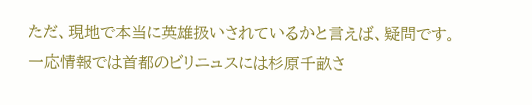ただ、現地で本当に英雄扱いされているかと言えば、疑問です。一応情報では首都のビリニュスには杉原千畝さ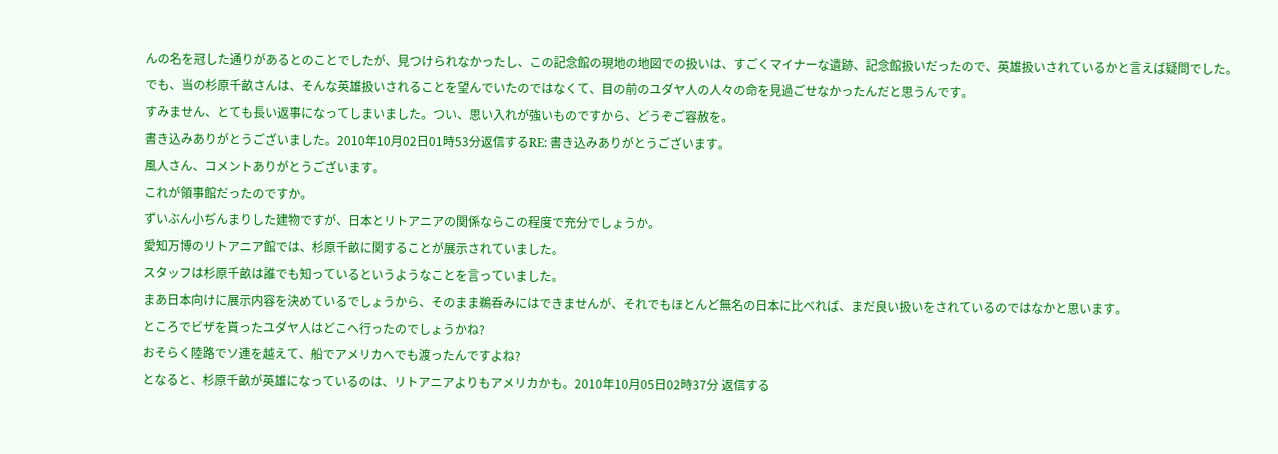んの名を冠した通りがあるとのことでしたが、見つけられなかったし、この記念館の現地の地図での扱いは、すごくマイナーな遺跡、記念館扱いだったので、英雄扱いされているかと言えば疑問でした。
でも、当の杉原千畝さんは、そんな英雄扱いされることを望んでいたのではなくて、目の前のユダヤ人の人々の命を見過ごせなかったんだと思うんです。
すみません、とても長い返事になってしまいました。つい、思い入れが強いものですから、どうぞご容赦を。
書き込みありがとうございました。2010年10月02日01時53分返信するRE: 書き込みありがとうございます。
風人さん、コメントありがとうございます。
これが領事館だったのですか。
ずいぶん小ぢんまりした建物ですが、日本とリトアニアの関係ならこの程度で充分でしょうか。
愛知万博のリトアニア館では、杉原千畝に関することが展示されていました。
スタッフは杉原千畝は誰でも知っているというようなことを言っていました。
まあ日本向けに展示内容を決めているでしょうから、そのまま鵜呑みにはできませんが、それでもほとんど無名の日本に比べれば、まだ良い扱いをされているのではなかと思います。
ところでビザを貰ったユダヤ人はどこへ行ったのでしょうかね?
おそらく陸路でソ連を越えて、船でアメリカへでも渡ったんですよね?
となると、杉原千畝が英雄になっているのは、リトアニアよりもアメリカかも。2010年10月05日02時37分 返信する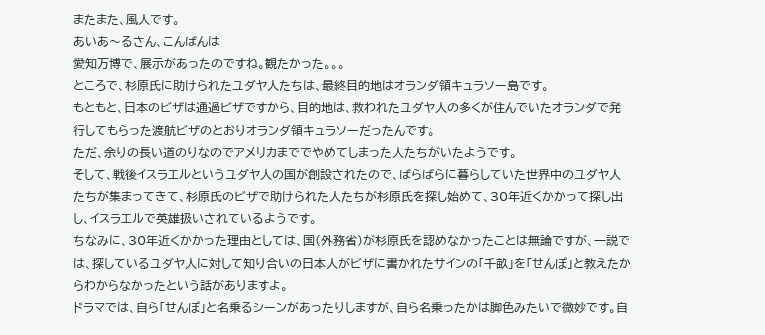またまた、風人です。
あいあ〜るさん、こんばんは
愛知万博で、展示があったのですね。観たかった。。。
ところで、杉原氏に助けられたユダヤ人たちは、最終目的地はオランダ領キュラソー島です。
もともと、日本のビザは通過ビザですから、目的地は、救われたユダヤ人の多くが住んでいたオランダで発行してもらった渡航ビザのとおりオランダ領キュラソーだったんです。
ただ、余りの長い道のりなのでアメリカまででやめてしまった人たちがいたようです。
そして、戦後イスラエルというユダヤ人の国が創設されたので、ばらばらに暮らしていた世界中のユダヤ人たちが集まってきて、杉原氏のビザで助けられた人たちが杉原氏を探し始めて、30年近くかかって探し出し、イスラエルで英雄扱いされているようです。
ちなみに、30年近くかかった理由としては、国(外務省)が杉原氏を認めなかったことは無論ですが、一説では、探しているユダヤ人に対して知り合いの日本人がビザに書かれたサインの「千畝」を「せんぽ」と教えたからわからなかったという話がありますよ。
ドラマでは、自ら「せんぽ」と名乗るシーンがあったりしますが、自ら名乗ったかは脚色みたいで微妙です。自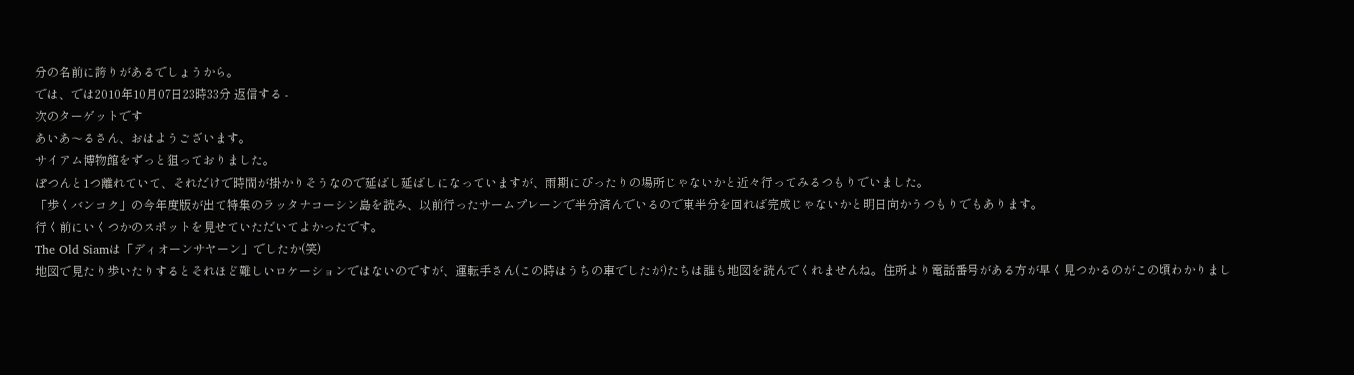分の名前に誇りがあるでしょうから。
では、では2010年10月07日23時33分 返信する -
次のターゲットです
あいあ〜るさん、おはようございます。
サイアム博物館をずっと狙っておりました。
ぽつんと1つ離れていて、それだけで時間が掛かりそうなので延ばし延ばしになっていますが、雨期にぴったりの場所じゃないかと近々行ってみるつもりでいました。
「歩くバンコク」の今年度版が出て特集のラッタナコーシン島を読み、以前行ったサームプレーンで半分済んでいるので東半分を回れば完成じゃないかと明日向かうつもりでもあります。
行く前にいくつかのスポットを見せていただいてよかったです。
The Old Siamは「ディオーンサヤーン」でしたか(笑)
地図で見たり歩いたりするとそれほど難しいロケーションではないのですが、運転手さん(この時はうちの車でしたが)たちは誰も地図を読んでくれませんね。住所より電話番号がある方が早く見つかるのがこの頃わかりまし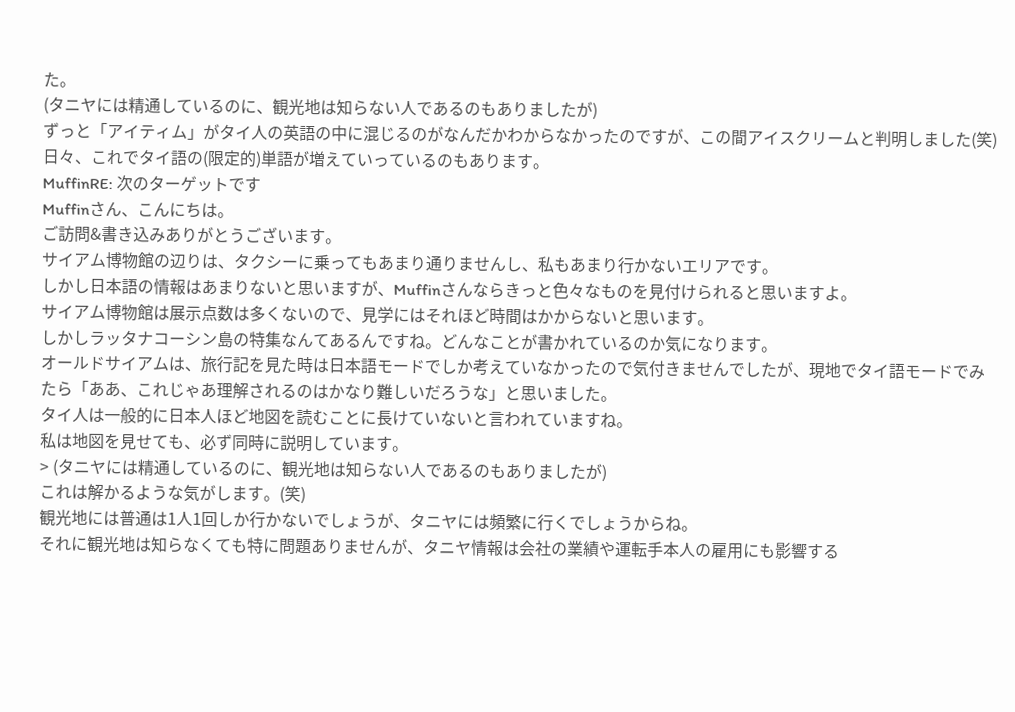た。
(タニヤには精通しているのに、観光地は知らない人であるのもありましたが)
ずっと「アイティム」がタイ人の英語の中に混じるのがなんだかわからなかったのですが、この間アイスクリームと判明しました(笑) 日々、これでタイ語の(限定的)単語が増えていっているのもあります。
MuffinRE: 次のターゲットです
Muffinさん、こんにちは。
ご訪問&書き込みありがとうございます。
サイアム博物館の辺りは、タクシーに乗ってもあまり通りませんし、私もあまり行かないエリアです。
しかし日本語の情報はあまりないと思いますが、Muffinさんならきっと色々なものを見付けられると思いますよ。
サイアム博物館は展示点数は多くないので、見学にはそれほど時間はかからないと思います。
しかしラッタナコーシン島の特集なんてあるんですね。どんなことが書かれているのか気になります。
オールドサイアムは、旅行記を見た時は日本語モードでしか考えていなかったので気付きませんでしたが、現地でタイ語モードでみたら「ああ、これじゃあ理解されるのはかなり難しいだろうな」と思いました。
タイ人は一般的に日本人ほど地図を読むことに長けていないと言われていますね。
私は地図を見せても、必ず同時に説明しています。
> (タニヤには精通しているのに、観光地は知らない人であるのもありましたが)
これは解かるような気がします。(笑)
観光地には普通は1人1回しか行かないでしょうが、タニヤには頻繁に行くでしょうからね。
それに観光地は知らなくても特に問題ありませんが、タニヤ情報は会社の業績や運転手本人の雇用にも影響する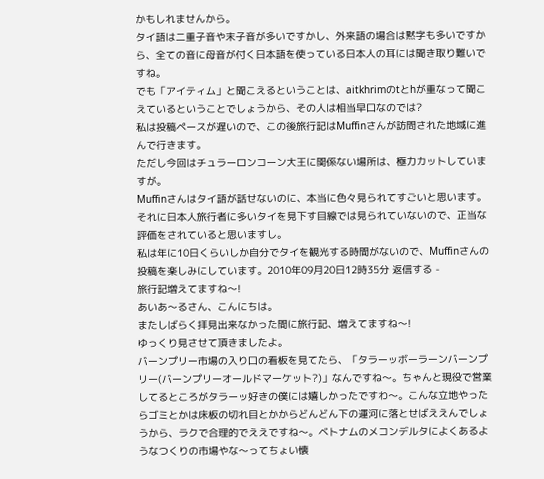かもしれませんから。
タイ語は二重子音や末子音が多いですかし、外来語の場合は黙字も多いですから、全ての音に母音が付く日本語を使っている日本人の耳には聞き取り難いですね。
でも「アイティム」と聞こえるということは、aitkhrimのtとhが重なって聞こえているということでしょうから、その人は相当早口なのでは?
私は投稿ペースが遅いので、この後旅行記はMuffinさんが訪問された地域に進んで行きます。
ただし今回はチュラーロンコーン大王に関係ない場所は、極力カットしていますが。
Muffinさんはタイ語が話せないのに、本当に色々見られてすごいと思います。
それに日本人旅行者に多いタイを見下す目線では見られていないので、正当な評価をされていると思いますし。
私は年に10日くらいしか自分でタイを観光する時間がないので、Muffinさんの投稿を楽しみにしています。2010年09月20日12時35分 返信する -
旅行記増えてますね〜!
あいあ〜るさん、こんにちは。
またしばらく拝見出来なかった間に旅行記、増えてますね〜!
ゆっくり見させて頂きましたよ。
バーンプリー市場の入り口の看板を見てたら、「タラーッボーラーンバーンプリー(バーンプリーオールドマーケット?)」なんですね〜。ちゃんと現役で営業してるところがタラーッ好きの僕には嬉しかったですわ〜。こんな立地やったらゴミとかは床板の切れ目とかからどんどん下の運河に落とせばええんでしょうから、ラクで合理的でええですね〜。ベトナムのメコンデルタによくあるようなつくりの市場やな〜ってちょい懐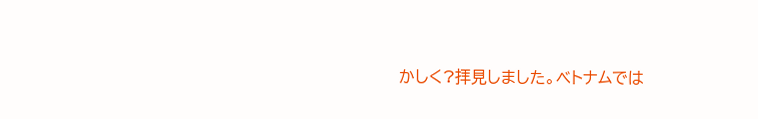かしく?拝見しました。ベトナムでは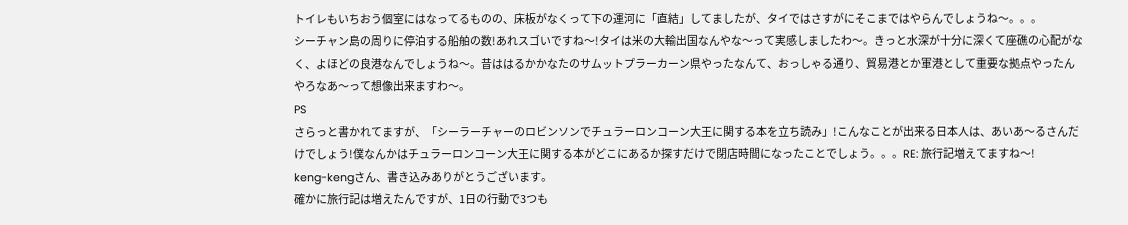トイレもいちおう個室にはなってるものの、床板がなくって下の運河に「直結」してましたが、タイではさすがにそこまではやらんでしょうね〜。。。
シーチャン島の周りに停泊する船舶の数!あれスゴいですね〜!タイは米の大輸出国なんやな〜って実感しましたわ〜。きっと水深が十分に深くて座礁の心配がなく、よほどの良港なんでしょうね〜。昔ははるかかなたのサムットプラーカーン県やったなんて、おっしゃる通り、貿易港とか軍港として重要な拠点やったんやろなあ〜って想像出来ますわ〜。
PS
さらっと書かれてますが、「シーラーチャーのロビンソンでチュラーロンコーン大王に関する本を立ち読み」!こんなことが出来る日本人は、あいあ〜るさんだけでしょう!僕なんかはチュラーロンコーン大王に関する本がどこにあるか探すだけで閉店時間になったことでしょう。。。RE: 旅行記増えてますね〜!
keng-kengさん、書き込みありがとうございます。
確かに旅行記は増えたんですが、1日の行動で3つも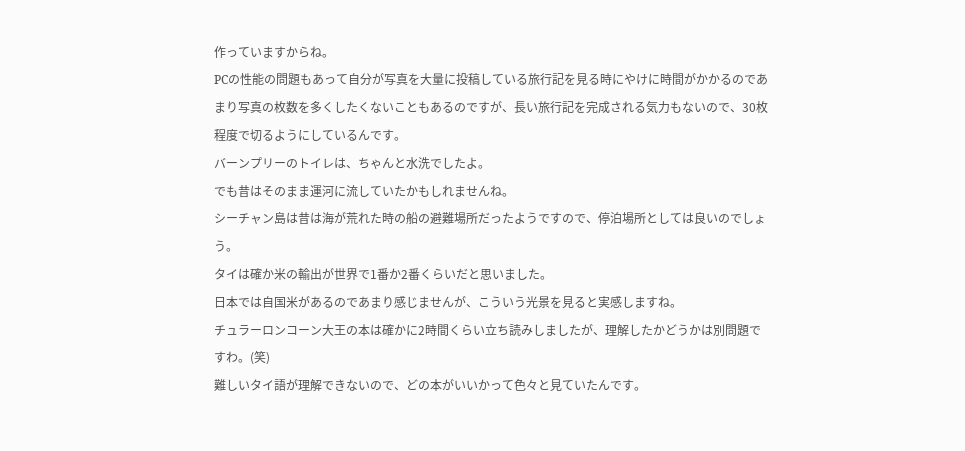作っていますからね。
PCの性能の問題もあって自分が写真を大量に投稿している旅行記を見る時にやけに時間がかかるのであまり写真の枚数を多くしたくないこともあるのですが、長い旅行記を完成される気力もないので、30枚程度で切るようにしているんです。
バーンプリーのトイレは、ちゃんと水洗でしたよ。
でも昔はそのまま運河に流していたかもしれませんね。
シーチャン島は昔は海が荒れた時の船の避難場所だったようですので、停泊場所としては良いのでしょう。
タイは確か米の輸出が世界で1番か2番くらいだと思いました。
日本では自国米があるのであまり感じませんが、こういう光景を見ると実感しますね。
チュラーロンコーン大王の本は確かに2時間くらい立ち読みしましたが、理解したかどうかは別問題ですわ。(笑)
難しいタイ語が理解できないので、どの本がいいかって色々と見ていたんです。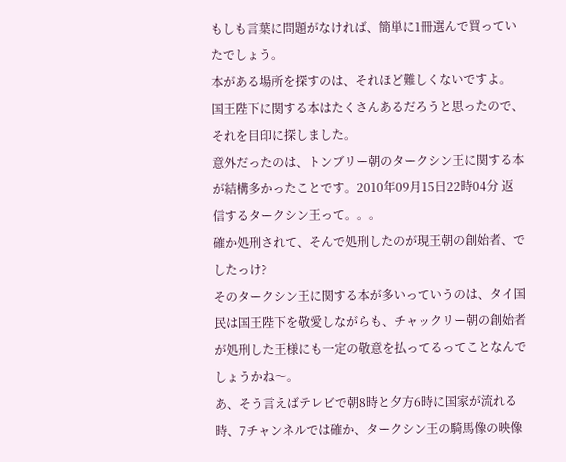もしも言葉に問題がなければ、簡単に1冊選んで買っていたでしょう。
本がある場所を探すのは、それほど難しくないですよ。
国王陛下に関する本はたくさんあるだろうと思ったので、それを目印に探しました。
意外だったのは、トンブリー朝のタークシン王に関する本が結構多かったことです。2010年09月15日22時04分 返信するタークシン王って。。。
確か処刑されて、そんで処刑したのが現王朝の創始者、でしたっけ?
そのタークシン王に関する本が多いっていうのは、タイ国民は国王陛下を敬愛しながらも、チャックリー朝の創始者が処刑した王様にも一定の敬意を払ってるってことなんでしょうかね〜。
あ、そう言えばテレビで朝8時と夕方6時に国家が流れる時、7チャンネルでは確か、タークシン王の騎馬像の映像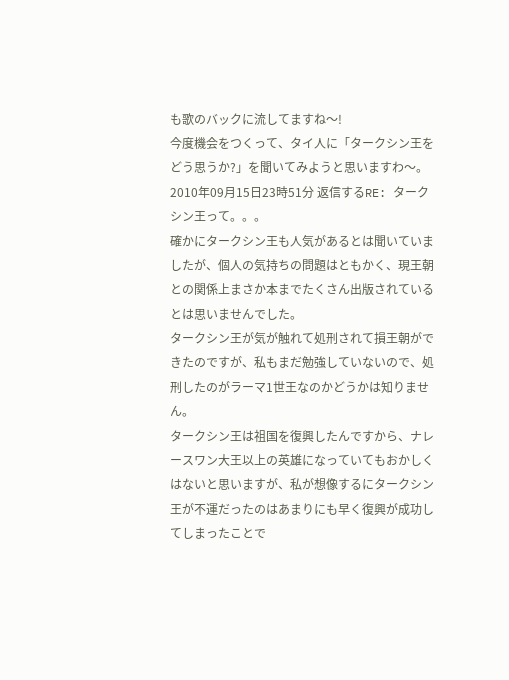も歌のバックに流してますね〜!
今度機会をつくって、タイ人に「タークシン王をどう思うか?」を聞いてみようと思いますわ〜。2010年09月15日23時51分 返信するRE: タークシン王って。。。
確かにタークシン王も人気があるとは聞いていましたが、個人の気持ちの問題はともかく、現王朝との関係上まさか本までたくさん出版されているとは思いませんでした。
タークシン王が気が触れて処刑されて損王朝ができたのですが、私もまだ勉強していないので、処刑したのがラーマ1世王なのかどうかは知りません。
タークシン王は祖国を復興したんですから、ナレースワン大王以上の英雄になっていてもおかしくはないと思いますが、私が想像するにタークシン王が不運だったのはあまりにも早く復興が成功してしまったことで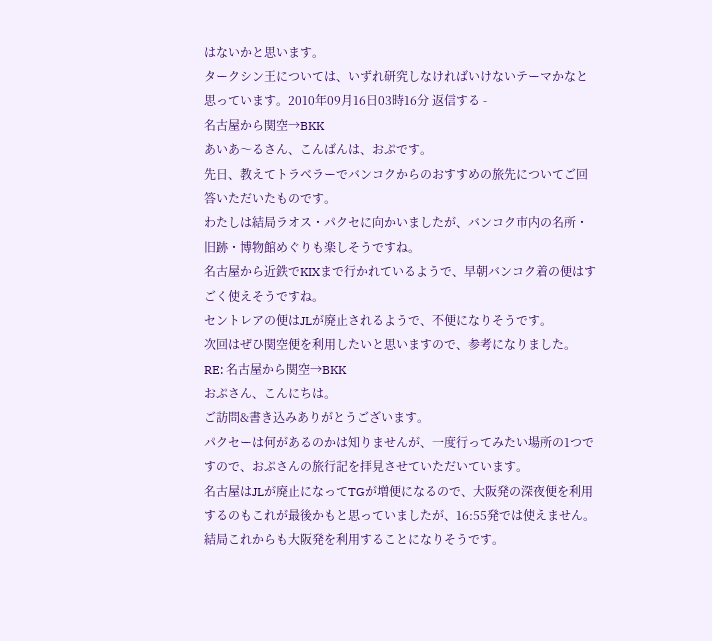はないかと思います。
タークシン王については、いずれ研究しなければいけないテーマかなと思っています。2010年09月16日03時16分 返信する -
名古屋から関空→BKK
あいあ〜るさん、こんばんは、おぷです。
先日、教えてトラベラーでバンコクからのおすすめの旅先についてご回答いただいたものです。
わたしは結局ラオス・パクセに向かいましたが、バンコク市内の名所・旧跡・博物館めぐりも楽しそうですね。
名古屋から近鉄でKIXまで行かれているようで、早朝バンコク着の便はすごく使えそうですね。
セントレアの便はJLが廃止されるようで、不便になりそうです。
次回はぜひ関空便を利用したいと思いますので、参考になりました。
RE: 名古屋から関空→BKK
おぷさん、こんにちは。
ご訪問&書き込みありがとうございます。
パクセーは何があるのかは知りませんが、一度行ってみたい場所の1つですので、おぷさんの旅行記を拝見させていただいています。
名古屋はJLが廃止になってTGが増便になるので、大阪発の深夜便を利用するのもこれが最後かもと思っていましたが、16:55発では使えません。
結局これからも大阪発を利用することになりそうです。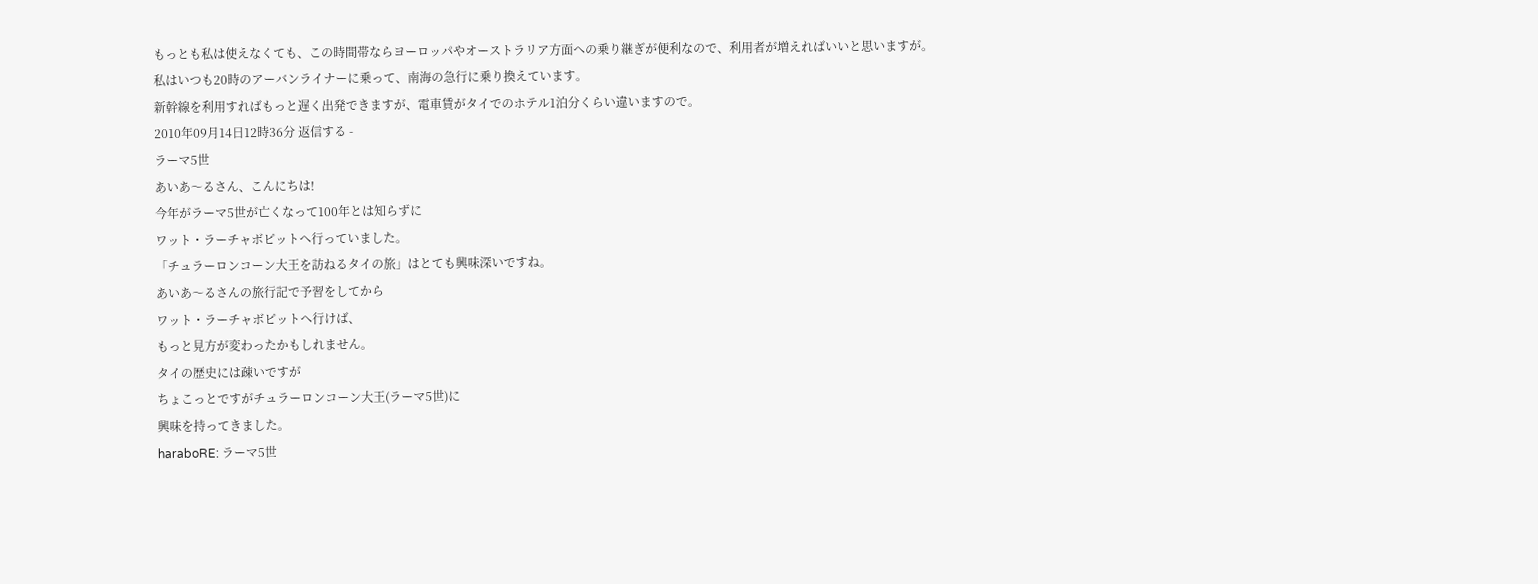もっとも私は使えなくても、この時間帯ならヨーロッパやオーストラリア方面への乗り継ぎが便利なので、利用者が増えればいいと思いますが。
私はいつも20時のアーバンライナーに乗って、南海の急行に乗り換えています。
新幹線を利用すればもっと遅く出発できますが、電車賃がタイでのホテル1泊分くらい違いますので。
2010年09月14日12時36分 返信する -
ラーマ5世
あいあ〜るさん、こんにちは!
今年がラーマ5世が亡くなって100年とは知らずに
ワット・ラーチャボピットへ行っていました。
「チュラーロンコーン大王を訪ねるタイの旅」はとても興味深いですね。
あいあ〜るさんの旅行記で予習をしてから
ワット・ラーチャボピットへ行けば、
もっと見方が変わったかもしれません。
タイの歴史には疎いですが
ちょこっとですがチュラーロンコーン大王(ラーマ5世)に
興味を持ってきました。
haraboRE: ラーマ5世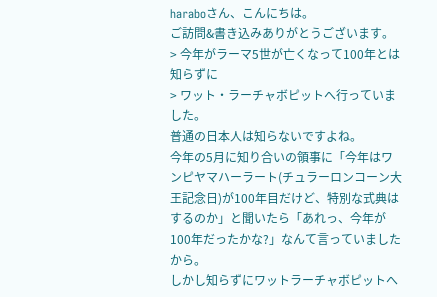haraboさん、こんにちは。
ご訪問&書き込みありがとうございます。
> 今年がラーマ5世が亡くなって100年とは知らずに
> ワット・ラーチャボピットへ行っていました。
普通の日本人は知らないですよね。
今年の5月に知り合いの領事に「今年はワンピヤマハーラート(チュラーロンコーン大王記念日)が100年目だけど、特別な式典はするのか」と聞いたら「あれっ、今年が100年だったかな?」なんて言っていましたから。
しかし知らずにワットラーチャボピットへ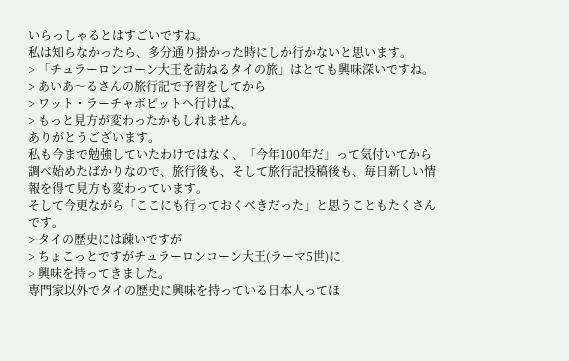いらっしゃるとはすごいですね。
私は知らなかったら、多分通り掛かった時にしか行かないと思います。
> 「チュラーロンコーン大王を訪ねるタイの旅」はとても興味深いですね。
> あいあ〜るさんの旅行記で予習をしてから
> ワット・ラーチャボピットへ行けば、
> もっと見方が変わったかもしれません。
ありがとうございます。
私も今まで勉強していたわけではなく、「今年100年だ」って気付いてから調べ始めたばかりなので、旅行後も、そして旅行記投稿後も、毎日新しい情報を得て見方も変わっています。
そして今更ながら「ここにも行っておくべきだった」と思うこともたくさんです。
> タイの歴史には疎いですが
> ちょこっとですがチュラーロンコーン大王(ラーマ5世)に
> 興味を持ってきました。
専門家以外でタイの歴史に興味を持っている日本人ってほ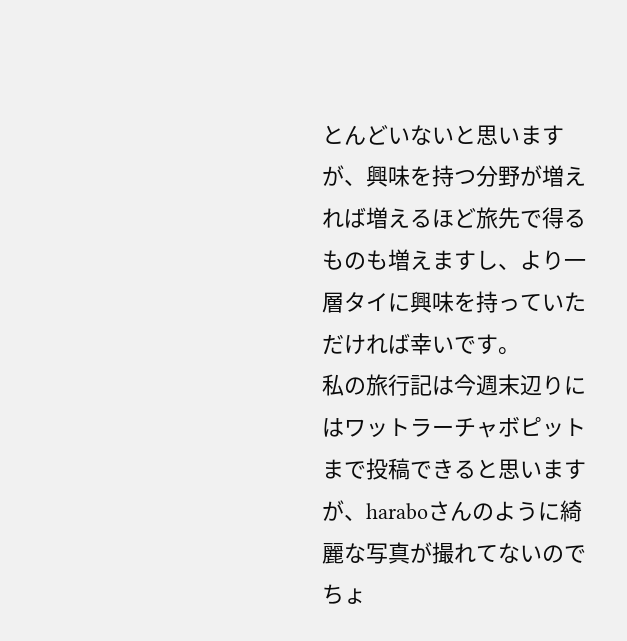とんどいないと思いますが、興味を持つ分野が増えれば増えるほど旅先で得るものも増えますし、より一層タイに興味を持っていただければ幸いです。
私の旅行記は今週末辺りにはワットラーチャボピットまで投稿できると思いますが、haraboさんのように綺麗な写真が撮れてないのでちょ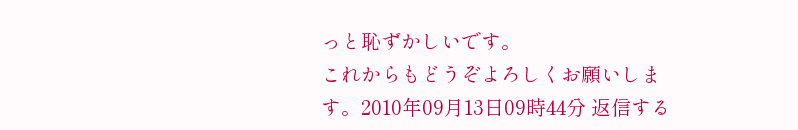っと恥ずかしいです。
これからもどうぞよろしくお願いします。2010年09月13日09時44分 返信する